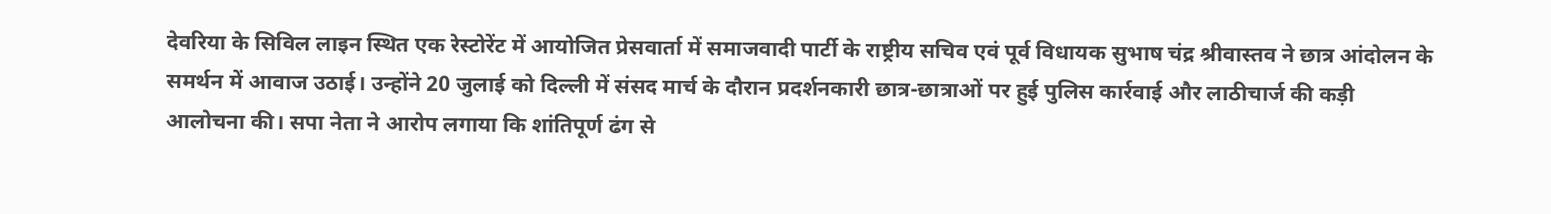देवरिया के सिविल लाइन स्थित एक रेस्टोरेंट में आयोजित प्रेसवार्ता में समाजवादी पार्टी के राष्ट्रीय सचिव एवं पूर्व विधायक सुभाष चंद्र श्रीवास्तव ने छात्र आंदोलन के समर्थन में आवाज उठाई। उन्होंने 20 जुलाई को दिल्ली में संसद मार्च के दौरान प्रदर्शनकारी छात्र-छात्राओं पर हुई पुलिस कार्रवाई और लाठीचार्ज की कड़ी आलोचना की। सपा नेता ने आरोप लगाया कि शांतिपूर्ण ढंग से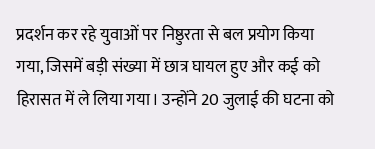प्रदर्शन कर रहे युवाओं पर निष्ठुरता से बल प्रयोग किया गया, जिसमें बड़ी संख्या में छात्र घायल हुए और कई को हिरासत में ले लिया गया। उन्होंने 20 जुलाई की घटना को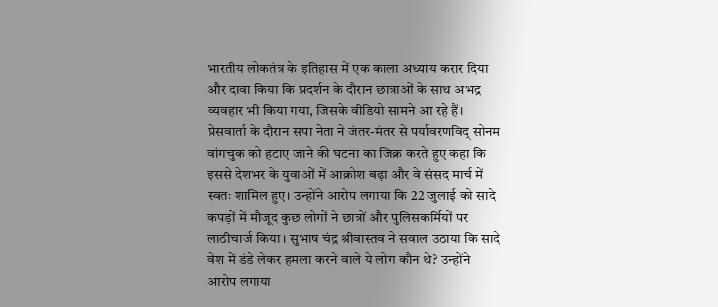भारतीय लोकतंत्र के इतिहास में एक काला अध्याय करार दिया और दावा किया कि प्रदर्शन के दौरान छात्राओं के साथ अभद्र व्यवहार भी किया गया, जिसके वीडियो सामने आ रहे हैं। प्रेसवार्ता के दौरान सपा नेता ने जंतर-मंतर से पर्यावरणविद् सोनम वांगचुक को हटाए जाने की घटना का जिक्र करते हुए कहा कि इससे देशभर के युवाओं में आक्रोश बढ़ा और वे संसद मार्च में स्वतः शामिल हुए। उन्होंने आरोप लगाया कि 22 जुलाई को सादे कपड़ों में मौजूद कुछ लोगों ने छात्रों और पुलिसकर्मियों पर लाठीचार्ज किया। सुभाष चंद्र श्रीवास्तव ने सवाल उठाया कि सादे वेश में डंडे लेकर हमला करने वाले ये लोग कौन थे? उन्होंने आरोप लगाया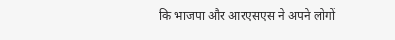कि भाजपा और आरएसएस ने अपने लोगों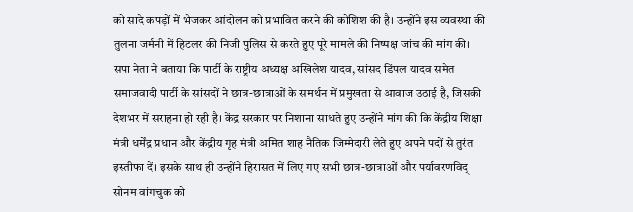को सादे कपड़ों में भेजकर आंदोलन को प्रभावित करने की कोशिश की है। उन्होंने इस व्यवस्था की तुलना जर्मनी में हिटलर की निजी पुलिस से करते हुए पूरे मामले की निष्पक्ष जांच की मांग की। सपा नेता ने बताया कि पार्टी के राष्ट्रीय अध्यक्ष अखिलेश यादव, सांसद डिंपल यादव समेत समाजवादी पार्टी के सांसदों ने छात्र-छात्राओं के समर्थन में प्रमुखता से आवाज उठाई है, जिसकी देशभर में सराहना हो रही है। केंद्र सरकार पर निशाना साधते हुए उन्होंने मांग की कि केंद्रीय शिक्षा मंत्री धर्मेंद्र प्रधान और केंद्रीय गृह मंत्री अमित शाह नैतिक जिम्मेदारी लेते हुए अपने पदों से तुरंत इस्तीफा दें। इसके साथ ही उन्होंने हिरासत में लिए गए सभी छात्र-छात्राओं और पर्यावरणविद् सोनम वांगचुक को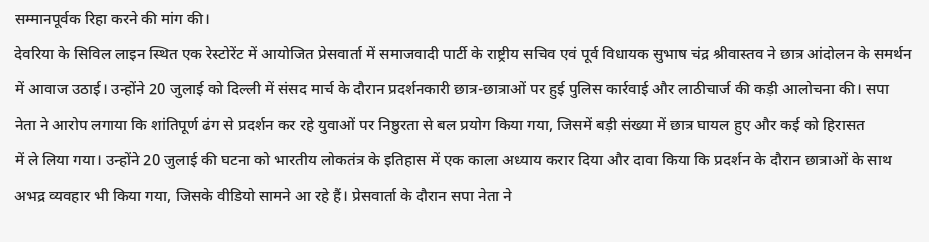सम्मानपूर्वक रिहा करने की मांग की।
देवरिया के सिविल लाइन स्थित एक रेस्टोरेंट में आयोजित प्रेसवार्ता में समाजवादी पार्टी के राष्ट्रीय सचिव एवं पूर्व विधायक सुभाष चंद्र श्रीवास्तव ने छात्र आंदोलन के समर्थन में आवाज उठाई। उन्होंने 20 जुलाई को दिल्ली में संसद मार्च के दौरान प्रदर्शनकारी छात्र-छात्राओं पर हुई पुलिस कार्रवाई और लाठीचार्ज की कड़ी आलोचना की। सपा नेता ने आरोप लगाया कि शांतिपूर्ण ढंग से प्रदर्शन कर रहे युवाओं पर निष्ठुरता से बल प्रयोग किया गया, जिसमें बड़ी संख्या में छात्र घायल हुए और कई को हिरासत
में ले लिया गया। उन्होंने 20 जुलाई की घटना को भारतीय लोकतंत्र के इतिहास में एक काला अध्याय करार दिया और दावा किया कि प्रदर्शन के दौरान छात्राओं के साथ अभद्र व्यवहार भी किया गया, जिसके वीडियो सामने आ रहे हैं। प्रेसवार्ता के दौरान सपा नेता ने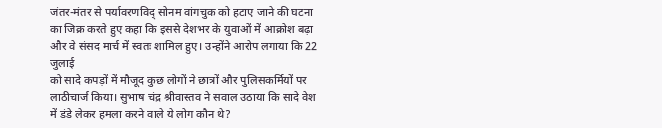जंतर-मंतर से पर्यावरणविद् सोनम वांगचुक को हटाए जाने की घटना का जिक्र करते हुए कहा कि इससे देशभर के युवाओं में आक्रोश बढ़ा और वे संसद मार्च में स्वतः शामिल हुए। उन्होंने आरोप लगाया कि 22 जुलाई
को सादे कपड़ों में मौजूद कुछ लोगों ने छात्रों और पुलिसकर्मियों पर लाठीचार्ज किया। सुभाष चंद्र श्रीवास्तव ने सवाल उठाया कि सादे वेश में डंडे लेकर हमला करने वाले ये लोग कौन थे?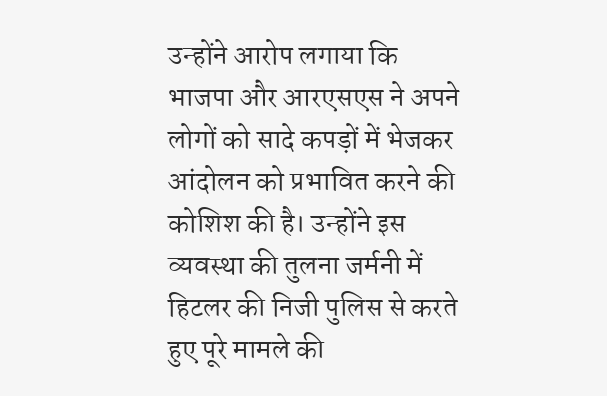उन्होंने आरोप लगाया कि भाजपा और आरएसएस ने अपने लोगों को सादे कपड़ों में भेजकर आंदोलन को प्रभावित करने की कोशिश की है। उन्होंने इस व्यवस्था की तुलना जर्मनी में हिटलर की निजी पुलिस से करते हुए पूरे मामले की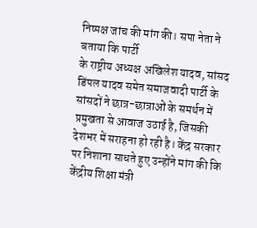निष्पक्ष जांच की मांग की। सपा नेता ने बताया कि पार्टी
के राष्ट्रीय अध्यक्ष अखिलेश यादव, सांसद डिंपल यादव समेत समाजवादी पार्टी के सांसदों ने छात्र-छात्राओं के समर्थन में प्रमुखता से आवाज उठाई है, जिसकी देशभर में सराहना हो रही है। केंद्र सरकार पर निशाना साधते हुए उन्होंने मांग की कि केंद्रीय शिक्षा मंत्री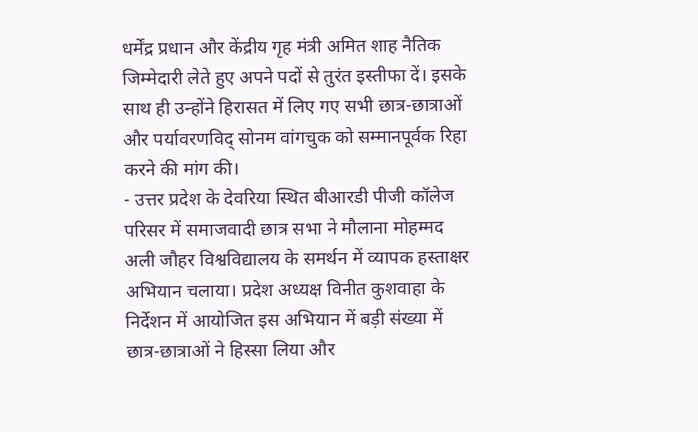धर्मेंद्र प्रधान और केंद्रीय गृह मंत्री अमित शाह नैतिक जिम्मेदारी लेते हुए अपने पदों से तुरंत इस्तीफा दें। इसके साथ ही उन्होंने हिरासत में लिए गए सभी छात्र-छात्राओं और पर्यावरणविद् सोनम वांगचुक को सम्मानपूर्वक रिहा करने की मांग की।
- उत्तर प्रदेश के देवरिया स्थित बीआरडी पीजी कॉलेज परिसर में समाजवादी छात्र सभा ने मौलाना मोहम्मद अली जौहर विश्वविद्यालय के समर्थन में व्यापक हस्ताक्षर अभियान चलाया। प्रदेश अध्यक्ष विनीत कुशवाहा के निर्देशन में आयोजित इस अभियान में बड़ी संख्या में छात्र-छात्राओं ने हिस्सा लिया और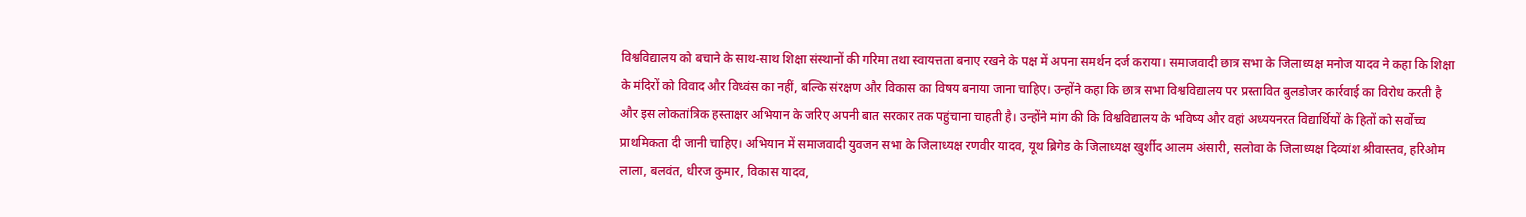विश्वविद्यालय को बचाने के साथ-साथ शिक्षा संस्थानों की गरिमा तथा स्वायत्तता बनाए रखने के पक्ष में अपना समर्थन दर्ज कराया। समाजवादी छात्र सभा के जिलाध्यक्ष मनोज यादव ने कहा कि शिक्षा के मंदिरों को विवाद और विध्वंस का नहीं, बल्कि संरक्षण और विकास का विषय बनाया जाना चाहिए। उन्होंने कहा कि छात्र सभा विश्वविद्यालय पर प्रस्तावित बुलडोजर कार्रवाई का विरोध करती है और इस लोकतांत्रिक हस्ताक्षर अभियान के जरिए अपनी बात सरकार तक पहुंचाना चाहती है। उन्होंने मांग की कि विश्वविद्यालय के भविष्य और वहां अध्ययनरत विद्यार्थियों के हितों को सर्वोच्च प्राथमिकता दी जानी चाहिए। अभियान में समाजवादी युवजन सभा के जिलाध्यक्ष रणवीर यादव, यूथ ब्रिगेड के जिलाध्यक्ष खुर्शीद आलम अंसारी, सलोवा के जिलाध्यक्ष दिव्यांश श्रीवास्तव, हरिओम लाला, बलवंत, धीरज कुमार, विकास यादव,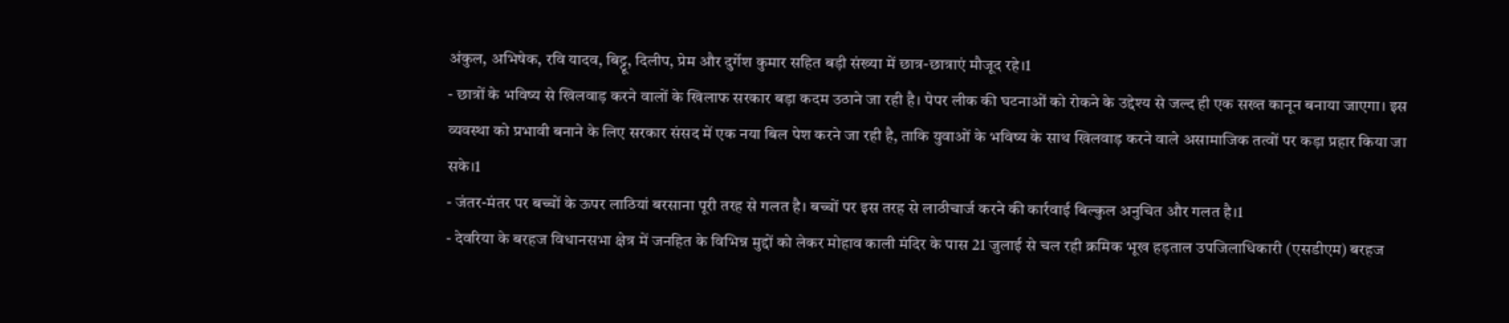अंकुल, अभिषेक, रवि यादव, बिट्टू, दिलीप, प्रेम और दुर्गेश कुमार सहित बड़ी संख्या में छात्र-छात्राएं मौजूद रहे।1
- छात्रों के भविष्य से खिलवाड़ करने वालों के खिलाफ सरकार बड़ा कदम उठाने जा रही है। पेपर लीक की घटनाओं को रोकने के उद्देश्य से जल्द ही एक सख्त कानून बनाया जाएगा। इस व्यवस्था को प्रभावी बनाने के लिए सरकार संसद में एक नया बिल पेश करने जा रही है, ताकि युवाओं के भविष्य के साथ खिलवाड़ करने वाले असामाजिक तत्वों पर कड़ा प्रहार किया जा सके।1
- जंतर-मंतर पर बच्चों के ऊपर लाठियां बरसाना पूरी तरह से गलत है। बच्चों पर इस तरह से लाठीचार्ज करने की कार्रवाई बिल्कुल अनुचित और गलत है।1
- देवरिया के बरहज विधानसभा क्षेत्र में जनहित के विभिन्न मुद्दों को लेकर मोहाव काली मंदिर के पास 21 जुलाई से चल रही क्रमिक भूख हड़ताल उपजिलाधिकारी (एसडीएम) बरहज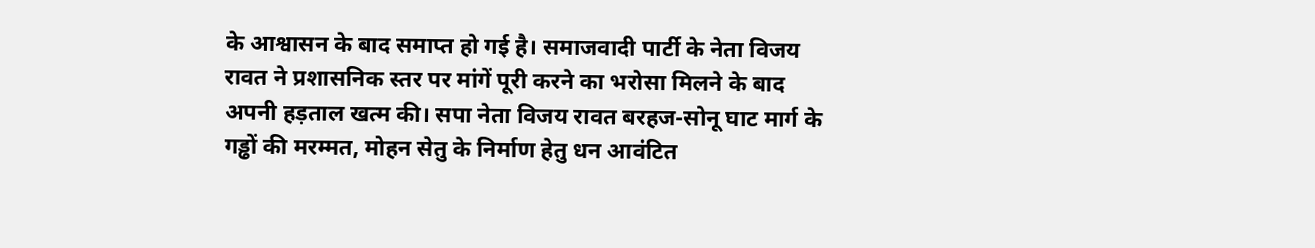के आश्वासन के बाद समाप्त हो गई है। समाजवादी पार्टी के नेता विजय रावत ने प्रशासनिक स्तर पर मांगें पूरी करने का भरोसा मिलने के बाद अपनी हड़ताल खत्म की। सपा नेता विजय रावत बरहज-सोनू घाट मार्ग के गड्ढों की मरम्मत, मोहन सेतु के निर्माण हेतु धन आवंटित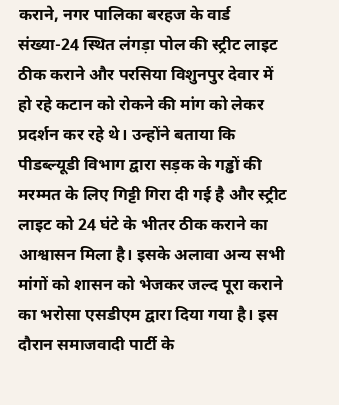कराने, नगर पालिका बरहज के वार्ड संख्या-24 स्थित लंगड़ा पोल की स्ट्रीट लाइट ठीक कराने और परसिया विशुनपुर देवार में हो रहे कटान को रोकने की मांग को लेकर प्रदर्शन कर रहे थे। उन्होंने बताया कि पीडब्ल्यूडी विभाग द्वारा सड़क के गड्ढों की मरम्मत के लिए गिट्टी गिरा दी गई है और स्ट्रीट लाइट को 24 घंटे के भीतर ठीक कराने का आश्वासन मिला है। इसके अलावा अन्य सभी मांगों को शासन को भेजकर जल्द पूरा कराने का भरोसा एसडीएम द्वारा दिया गया है। इस दौरान समाजवादी पार्टी के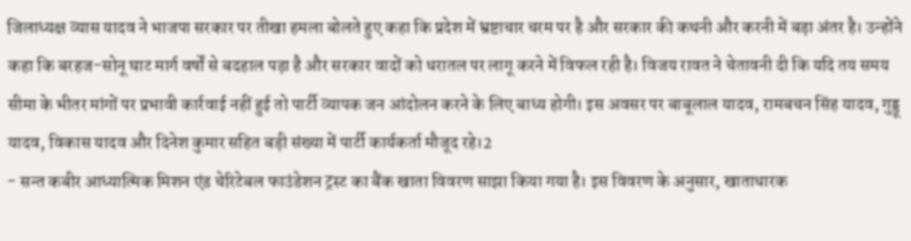जिलाध्यक्ष व्यास यादव ने भाजपा सरकार पर तीखा हमला बोलते हुए कहा कि प्रदेश में भ्रष्टाचार चरम पर है और सरकार की कथनी और करनी में बड़ा अंतर है। उन्होंने कहा कि बरहज-सोनू घाट मार्ग वर्षों से बदहाल पड़ा है और सरकार वादों को धरातल पर लागू करने में विफल रही है। विजय रावत ने चेतावनी दी कि यदि तय समय सीमा के भीतर मांगों पर प्रभावी कार्रवाई नहीं हुई तो पार्टी व्यापक जन आंदोलन करने के लिए बाध्य होगी। इस अवसर पर बाबूलाल यादव, रामबचन सिंह यादव, गुड्डू यादव, विकास यादव और दिनेश कुमार सहित बड़ी संख्या में पार्टी कार्यकर्ता मौजूद रहे।2
- सन्त कबीर आध्यात्मिक मिशन एंड चेरिटेबल फाउंडेशन ट्रस्ट का बैंक खाता विवरण साझा किया गया है। इस विवरण के अनुसार, खाताधारक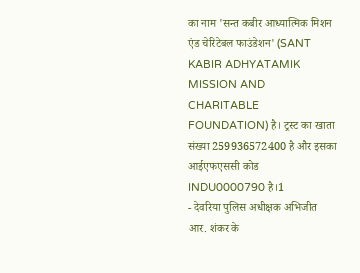का नाम 'सन्त कबीर आध्यात्मिक मिशन एंड चेरिटेबल फाउंडेशन' (SANT KABIR ADHYATAMIK MISSION AND CHARITABLE FOUNDATION) है। ट्रस्ट का खाता संख्या 259936572400 है और इसका आईएफएससी कोड INDU0000790 है।1
- देवरिया पुलिस अधीक्षक अभिजीत आर. शंकर के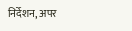निर्देशन, अपर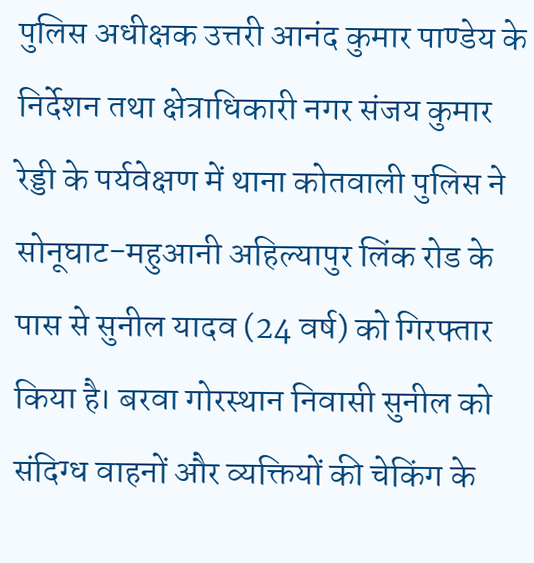पुलिस अधीक्षक उत्तरी आनंद कुमार पाण्डेय के निर्देशन तथा क्षेत्राधिकारी नगर संजय कुमार रेड्डी के पर्यवेक्षण में थाना कोतवाली पुलिस ने सोनूघाट-महुआनी अहिल्यापुर लिंक रोड के पास से सुनील यादव (24 वर्ष) को गिरफ्तार किया है। बरवा गोरस्थान निवासी सुनील को संदिग्ध वाहनों और व्यक्तियों की चेकिंग के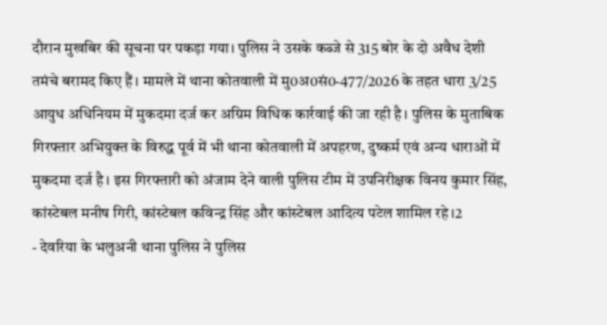दौरान मुखबिर की सूचना पर पकड़ा गया। पुलिस ने उसके कब्जे से 315 बोर के दो अवैध देशी तमंचे बरामद किए हैं। मामले में थाना कोतवाली में मु0अ0सं0-477/2026 के तहत धारा 3/25 आयुध अधिनियम में मुकदमा दर्ज कर अग्रिम विधिक कार्रवाई की जा रही है। पुलिस के मुताबिक गिरफ्तार अभियुक्त के विरुद्ध पूर्व में भी थाना कोतवाली में अपहरण, दुष्कर्म एवं अन्य धाराओं में मुकदमा दर्ज है। इस गिरफ्तारी को अंजाम देने वाली पुलिस टीम में उपनिरीक्षक विनय कुमार सिंह, कांस्टेबल मनीष गिरी, कांस्टेबल कविन्द्र सिंह और कांस्टेबल आदित्य पटेल शामिल रहे।2
- देवरिया के भलुअनी थाना पुलिस ने पुलिस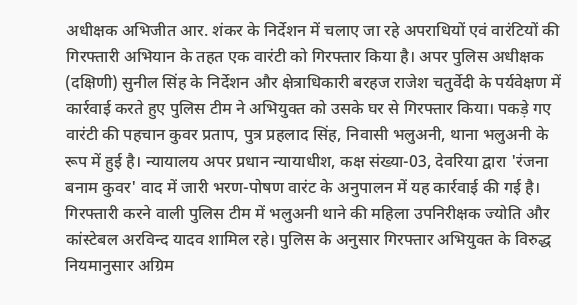अधीक्षक अभिजीत आर. शंकर के निर्देशन में चलाए जा रहे अपराधियों एवं वारंटियों की गिरफ्तारी अभियान के तहत एक वारंटी को गिरफ्तार किया है। अपर पुलिस अधीक्षक (दक्षिणी) सुनील सिंह के निर्देशन और क्षेत्राधिकारी बरहज राजेश चतुर्वेदी के पर्यवेक्षण में कार्रवाई करते हुए पुलिस टीम ने अभियुक्त को उसके घर से गिरफ्तार किया। पकड़े गए वारंटी की पहचान कुवर प्रताप, पुत्र प्रहलाद सिंह, निवासी भलुअनी, थाना भलुअनी के रूप में हुई है। न्यायालय अपर प्रधान न्यायाधीश, कक्ष संख्या-03, देवरिया द्वारा 'रंजना बनाम कुवर' वाद में जारी भरण-पोषण वारंट के अनुपालन में यह कार्रवाई की गई है। गिरफ्तारी करने वाली पुलिस टीम में भलुअनी थाने की महिला उपनिरीक्षक ज्योति और कांस्टेबल अरविन्द यादव शामिल रहे। पुलिस के अनुसार गिरफ्तार अभियुक्त के विरुद्ध नियमानुसार अग्रिम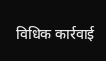विधिक कार्रवाई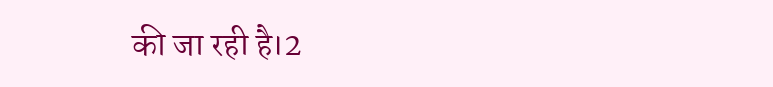की जा रही है।2